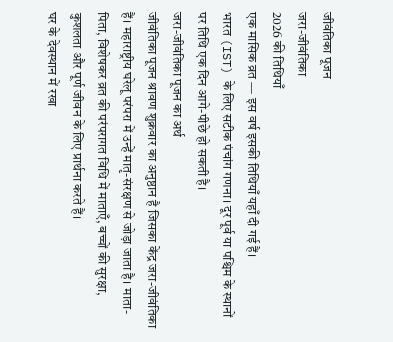जीवंतिका पूजन
जरा-जीवंतिका
2026 की तिथियाँ
एक मासिक व्रत — इस वर्ष इसकी तिथियाँ यहाँ दी गई हैं।
भारत (IST) के लिए सटीक पंचांग गणना। दूर पूर्व या पश्चिम के स्थानों पर तिथि एक दिन आगे-पीछे हो सकती है।
जरा-जीवंतिका पूजन का अर्थ
जीवंतिका पूजन श्रावण शुक्रवार का अनुष्ठान है जिसका केंद्र जरा-जीवंतिका हैं। महाराष्ट्रीय घरेलू परंपरा में उन्हें मातृ-संरक्षण से जोड़ा जाता है। माता-पिता, विशेषकर व्रत की परंपरागत विधि में माताएँ, बच्चों की सुरक्षा, कुशलता और पूर्ण जीवन के लिए प्रार्थना करते हैं।
घर के देवस्थान में रखा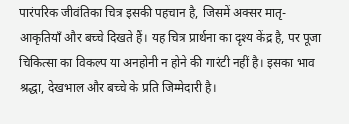पारंपरिक जीवंतिका चित्र इसकी पहचान है, जिसमें अक्सर मातृ-आकृतियाँ और बच्चे दिखते हैं। यह चित्र प्रार्थना का दृश्य केंद्र है, पर पूजा चिकित्सा का विकल्प या अनहोनी न होने की गारंटी नहीं है। इसका भाव श्रद्धा, देखभाल और बच्चे के प्रति जिम्मेदारी है।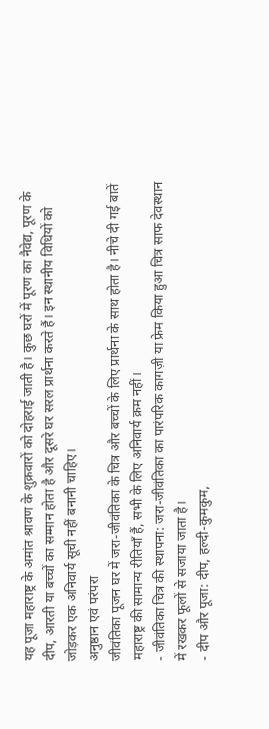यह पूजा महाराष्ट्र के अमांत श्रावण के शुक्रवारों को दोहराई जाती है। कुछ घरों में पूरण का नैवेद्य, पूरण के दीप, आरती या बच्चों का सम्मान होता है और दूसरे घर सरल प्रार्थना करते हैं। इन स्थानीय विधियों को जोड़कर एक अनिवार्य सूची नहीं बनानी चाहिए।
अनुष्ठान एवं परंपरा
जीवंतिका पूजन घर में जरा-जीवंतिका के चित्र और बच्चों के लिए प्रार्थना के साथ होता है। नीचे दी गई बातें महाराष्ट्र की सामान्य रीतियाँ हैं, सभी के लिए अनिवार्य क्रम नहीं।
- जीवंतिका चित्र की स्थापना: जरा-जीवंतिका का पारंपरिक कागज़ी या फ्रेम किया हुआ चित्र साफ देवस्थान में रखकर फूलों से सजाया जाता है।
- दीप और पूजा: दीप, हल्दी-कुमकुम,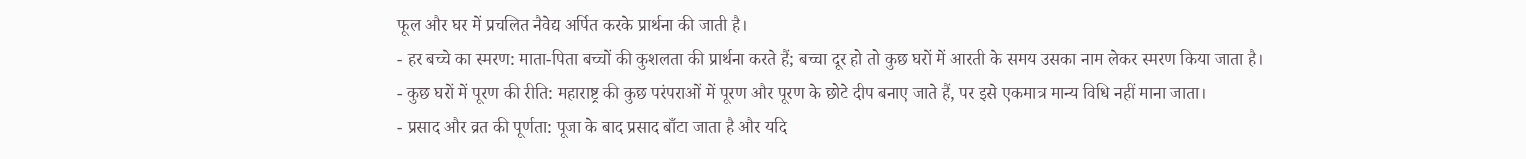फूल और घर में प्रचलित नैवेद्य अर्पित करके प्रार्थना की जाती है।
- हर बच्चे का स्मरण: माता-पिता बच्चों की कुशलता की प्रार्थना करते हैं; बच्चा दूर हो तो कुछ घरों में आरती के समय उसका नाम लेकर स्मरण किया जाता है।
- कुछ घरों में पूरण की रीति: महाराष्ट्र की कुछ परंपराओं में पूरण और पूरण के छोटे दीप बनाए जाते हैं, पर इसे एकमात्र मान्य विधि नहीं माना जाता।
- प्रसाद और व्रत की पूर्णता: पूजा के बाद प्रसाद बाँटा जाता है और यदि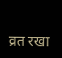व्रत रखा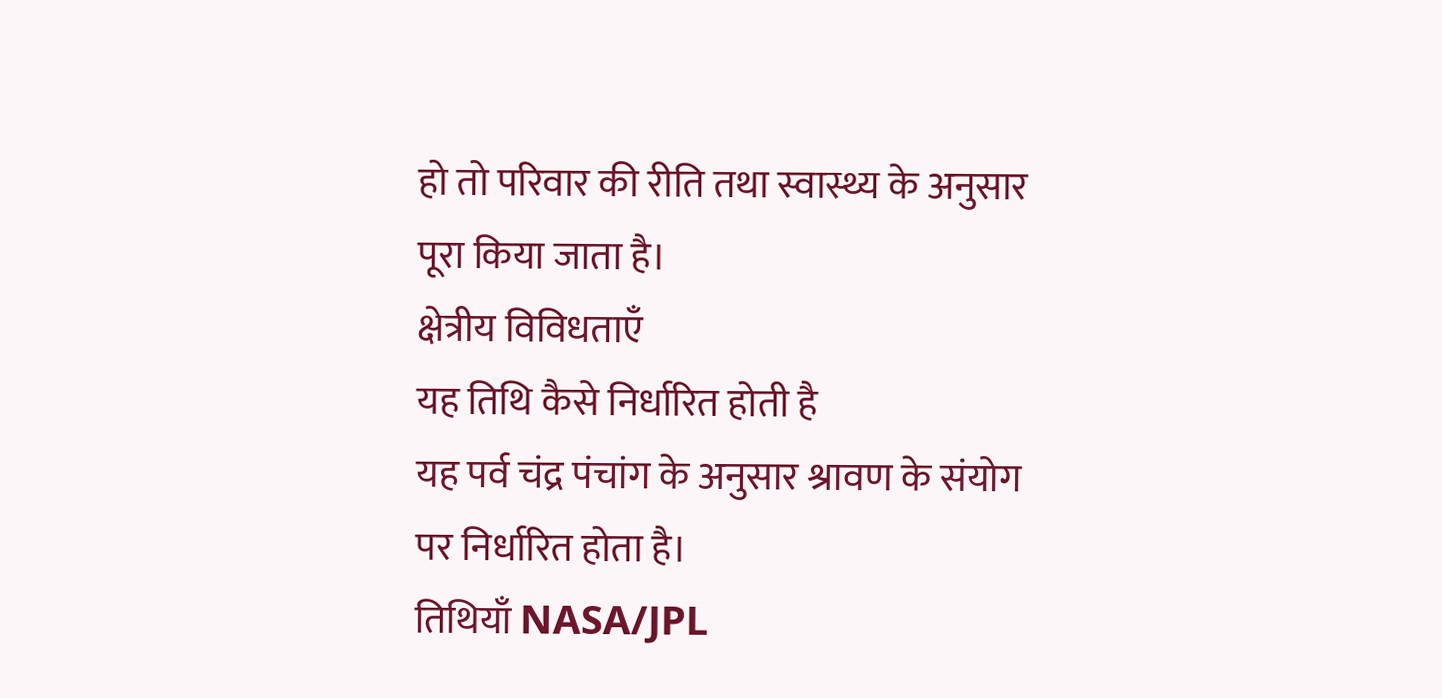हो तो परिवार की रीति तथा स्वास्थ्य के अनुसार पूरा किया जाता है।
क्षेत्रीय विविधताएँ
यह तिथि कैसे निर्धारित होती है
यह पर्व चंद्र पंचांग के अनुसार श्रावण के संयोग पर निर्धारित होता है।
तिथियाँ NASA/JPL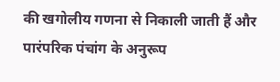की खगोलीय गणना से निकाली जाती हैं और पारंपरिक पंचांग के अनुरूप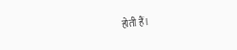होती हैं।